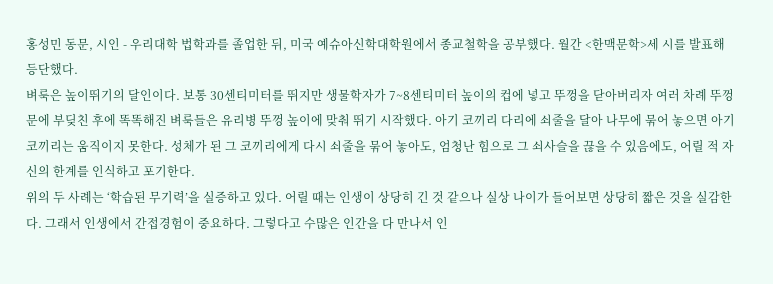홍성민 동문, 시인 - 우리대학 법학과를 졸업한 뒤, 미국 예슈아신학대학원에서 종교철학을 공부했다. 월간 <한맥문학>세 시를 발표해 등단했다.
벼룩은 높이뛰기의 달인이다. 보통 30센티미터를 뛰지만 생물학자가 7~8센티미터 높이의 컵에 넣고 뚜껑을 닫아버리자 여러 차례 뚜껑 문에 부딪친 후에 똑똑해진 벼룩들은 유리병 뚜껑 높이에 맞춰 뛰기 시작했다. 아기 코끼리 다리에 쇠줄을 달아 나무에 묶어 놓으면 아기 코끼리는 움직이지 못한다. 성체가 된 그 코끼리에게 다시 쇠줄을 묶어 놓아도, 엄청난 힘으로 그 쇠사슬을 끊을 수 있음에도, 어릴 적 자신의 한계를 인식하고 포기한다.
위의 두 사례는 ‘학습된 무기력’을 실증하고 있다. 어릴 때는 인생이 상당히 긴 것 같으나 실상 나이가 들어보면 상당히 짧은 것을 실감한다. 그래서 인생에서 간접경험이 중요하다. 그렇다고 수많은 인간을 다 만나서 인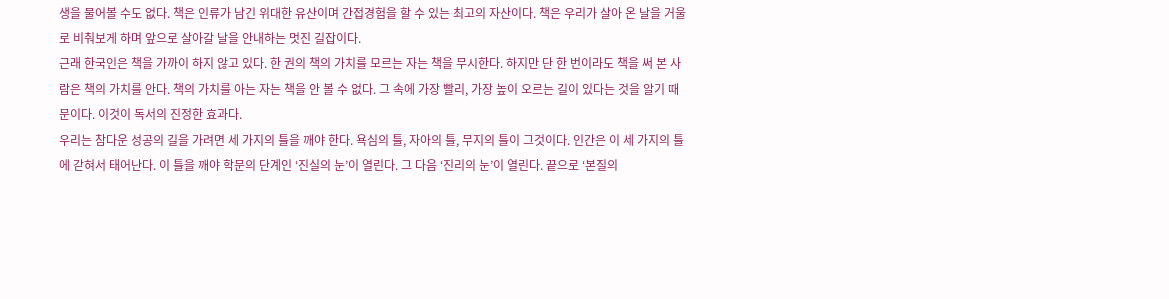생을 물어볼 수도 없다. 책은 인류가 남긴 위대한 유산이며 간접경험을 할 수 있는 최고의 자산이다. 책은 우리가 살아 온 날을 거울로 비춰보게 하며 앞으로 살아갈 날을 안내하는 멋진 길잡이다.
근래 한국인은 책을 가까이 하지 않고 있다. 한 권의 책의 가치를 모르는 자는 책을 무시한다. 하지만 단 한 번이라도 책을 써 본 사람은 책의 가치를 안다. 책의 가치를 아는 자는 책을 안 볼 수 없다. 그 속에 가장 빨리, 가장 높이 오르는 길이 있다는 것을 알기 때문이다. 이것이 독서의 진정한 효과다.
우리는 참다운 성공의 길을 가려면 세 가지의 틀을 깨야 한다. 욕심의 틀, 자아의 틀, 무지의 틀이 그것이다. 인간은 이 세 가지의 틀에 갇혀서 태어난다. 이 틀을 깨야 학문의 단계인 ‘진실의 눈’이 열린다. 그 다음 ‘진리의 눈’이 열린다. 끝으로 ‘본질의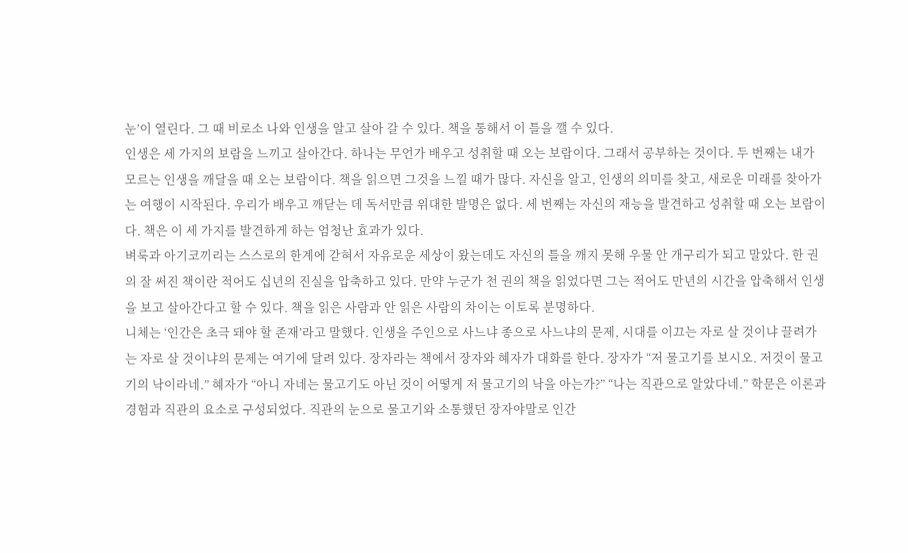눈’이 열린다. 그 때 비로소 나와 인생을 알고 살아 갈 수 있다. 책을 통해서 이 틀을 깰 수 있다.
인생은 세 가지의 보람을 느끼고 살아간다. 하나는 무언가 배우고 성취할 때 오는 보람이다. 그래서 공부하는 것이다. 두 번째는 내가 모르는 인생을 깨달을 때 오는 보람이다. 책을 읽으면 그것을 느낄 때가 많다. 자신을 알고, 인생의 의미를 찾고, 새로운 미래를 찾아가는 여행이 시작된다. 우리가 배우고 깨닫는 데 독서만큼 위대한 발명은 없다. 세 번째는 자신의 재능을 발견하고 성취할 때 오는 보람이다. 책은 이 세 가지를 발견하게 하는 엄청난 효과가 있다.
벼룩과 아기코끼리는 스스로의 한계에 갇혀서 자유로운 세상이 왔는데도 자신의 틀을 깨지 못해 우물 안 개구리가 되고 말았다. 한 권의 잘 써진 책이란 적어도 십년의 진실을 압축하고 있다. 만약 누군가 천 권의 책을 읽었다면 그는 적어도 만년의 시간을 압축해서 인생을 보고 살아간다고 할 수 있다. 책을 읽은 사람과 안 읽은 사람의 차이는 이토록 분명하다.
니체는 ‘인간은 초극 돼야 할 존재’라고 말했다. 인생을 주인으로 사느냐 종으로 사느냐의 문제, 시대를 이끄는 자로 살 것이냐 끌려가는 자로 살 것이냐의 문제는 여기에 달려 있다. 장자라는 책에서 장자와 혜자가 대화를 한다. 장자가 “저 물고기를 보시오. 저것이 물고기의 낙이라네.” 혜자가 “아니 자네는 물고기도 아닌 것이 어떻게 저 물고기의 낙을 아는가?” “나는 직관으로 알았다네.” 학문은 이론과 경험과 직관의 요소로 구성되었다. 직관의 눈으로 물고기와 소통했던 장자야말로 인간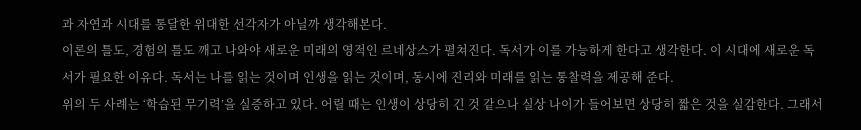과 자연과 시대를 통달한 위대한 선각자가 아닐까 생각해본다.
이론의 틀도, 경험의 틀도 깨고 나와야 새로운 미래의 영적인 르네상스가 펼쳐진다. 독서가 이를 가능하게 한다고 생각한다. 이 시대에 새로운 독서가 필요한 이유다. 독서는 나를 읽는 것이며 인생을 읽는 것이며, 동시에 진리와 미래를 읽는 통찰력을 제공해 준다.
위의 두 사례는 ‘학습된 무기력’을 실증하고 있다. 어릴 때는 인생이 상당히 긴 것 같으나 실상 나이가 들어보면 상당히 짧은 것을 실감한다. 그래서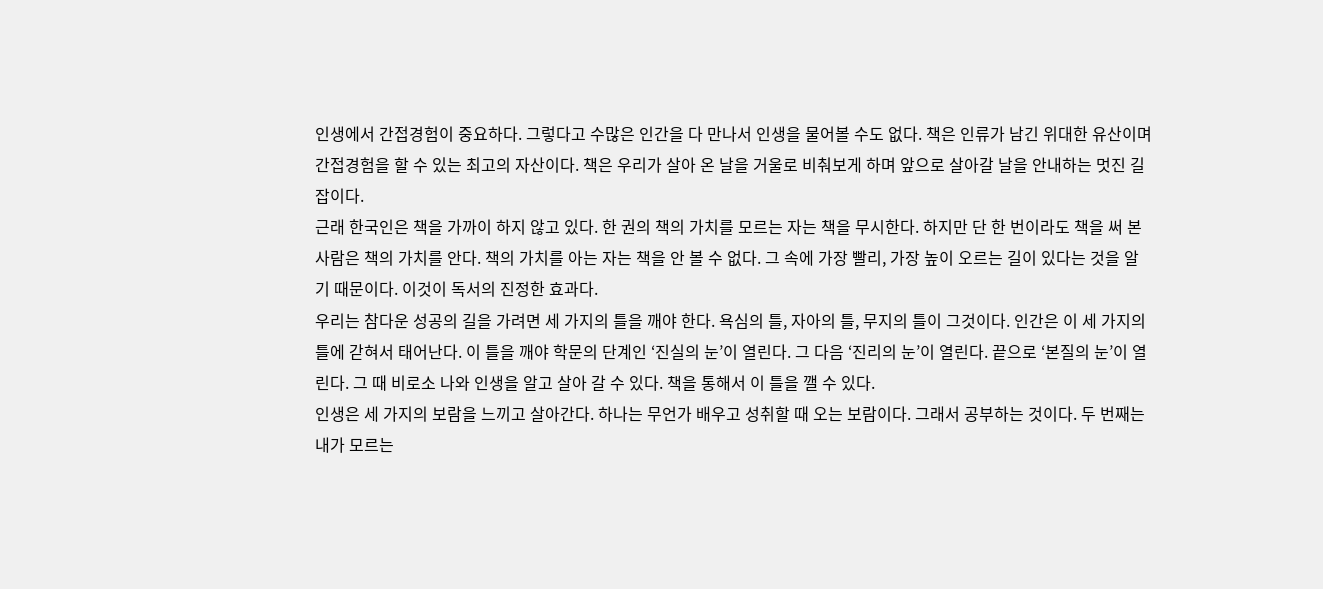인생에서 간접경험이 중요하다. 그렇다고 수많은 인간을 다 만나서 인생을 물어볼 수도 없다. 책은 인류가 남긴 위대한 유산이며 간접경험을 할 수 있는 최고의 자산이다. 책은 우리가 살아 온 날을 거울로 비춰보게 하며 앞으로 살아갈 날을 안내하는 멋진 길잡이다.
근래 한국인은 책을 가까이 하지 않고 있다. 한 권의 책의 가치를 모르는 자는 책을 무시한다. 하지만 단 한 번이라도 책을 써 본 사람은 책의 가치를 안다. 책의 가치를 아는 자는 책을 안 볼 수 없다. 그 속에 가장 빨리, 가장 높이 오르는 길이 있다는 것을 알기 때문이다. 이것이 독서의 진정한 효과다.
우리는 참다운 성공의 길을 가려면 세 가지의 틀을 깨야 한다. 욕심의 틀, 자아의 틀, 무지의 틀이 그것이다. 인간은 이 세 가지의 틀에 갇혀서 태어난다. 이 틀을 깨야 학문의 단계인 ‘진실의 눈’이 열린다. 그 다음 ‘진리의 눈’이 열린다. 끝으로 ‘본질의 눈’이 열린다. 그 때 비로소 나와 인생을 알고 살아 갈 수 있다. 책을 통해서 이 틀을 깰 수 있다.
인생은 세 가지의 보람을 느끼고 살아간다. 하나는 무언가 배우고 성취할 때 오는 보람이다. 그래서 공부하는 것이다. 두 번째는 내가 모르는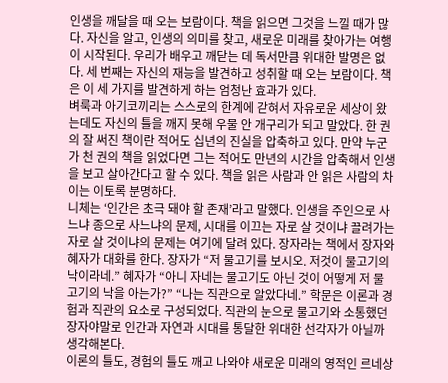인생을 깨달을 때 오는 보람이다. 책을 읽으면 그것을 느낄 때가 많다. 자신을 알고, 인생의 의미를 찾고, 새로운 미래를 찾아가는 여행이 시작된다. 우리가 배우고 깨닫는 데 독서만큼 위대한 발명은 없다. 세 번째는 자신의 재능을 발견하고 성취할 때 오는 보람이다. 책은 이 세 가지를 발견하게 하는 엄청난 효과가 있다.
벼룩과 아기코끼리는 스스로의 한계에 갇혀서 자유로운 세상이 왔는데도 자신의 틀을 깨지 못해 우물 안 개구리가 되고 말았다. 한 권의 잘 써진 책이란 적어도 십년의 진실을 압축하고 있다. 만약 누군가 천 권의 책을 읽었다면 그는 적어도 만년의 시간을 압축해서 인생을 보고 살아간다고 할 수 있다. 책을 읽은 사람과 안 읽은 사람의 차이는 이토록 분명하다.
니체는 ‘인간은 초극 돼야 할 존재’라고 말했다. 인생을 주인으로 사느냐 종으로 사느냐의 문제, 시대를 이끄는 자로 살 것이냐 끌려가는 자로 살 것이냐의 문제는 여기에 달려 있다. 장자라는 책에서 장자와 혜자가 대화를 한다. 장자가 “저 물고기를 보시오. 저것이 물고기의 낙이라네.” 혜자가 “아니 자네는 물고기도 아닌 것이 어떻게 저 물고기의 낙을 아는가?” “나는 직관으로 알았다네.” 학문은 이론과 경험과 직관의 요소로 구성되었다. 직관의 눈으로 물고기와 소통했던 장자야말로 인간과 자연과 시대를 통달한 위대한 선각자가 아닐까 생각해본다.
이론의 틀도, 경험의 틀도 깨고 나와야 새로운 미래의 영적인 르네상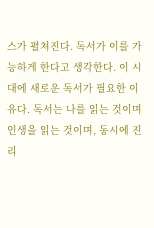스가 펼쳐진다. 독서가 이를 가능하게 한다고 생각한다. 이 시대에 새로운 독서가 필요한 이유다. 독서는 나를 읽는 것이며 인생을 읽는 것이며, 동시에 진리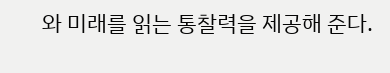와 미래를 읽는 통찰력을 제공해 준다.